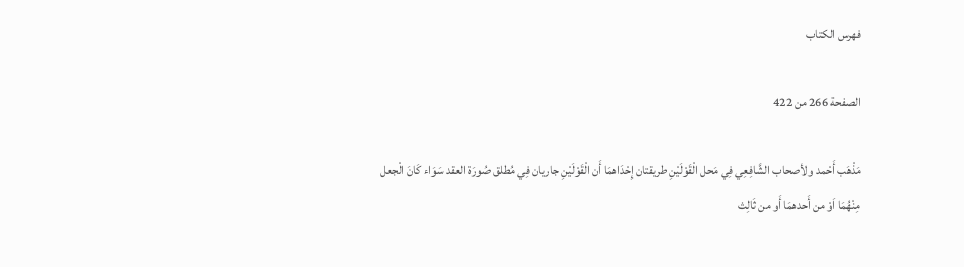فهرس الكتاب

الصفحة 266 من 422

مَذْهَب أَحْمد ولأصحاب الشَّافِعِي فِي مَحل الْقَوْلَيْنِ طريقتان إِحْدَاهمَا أَن الْقَوْلَيْنِ جاريان فِي مُطلق صُورَة العقد سَوَاء كَانَ الْجعل مِنْهُمَا اَوْ من أَحدهمَا أَو من ثَالِث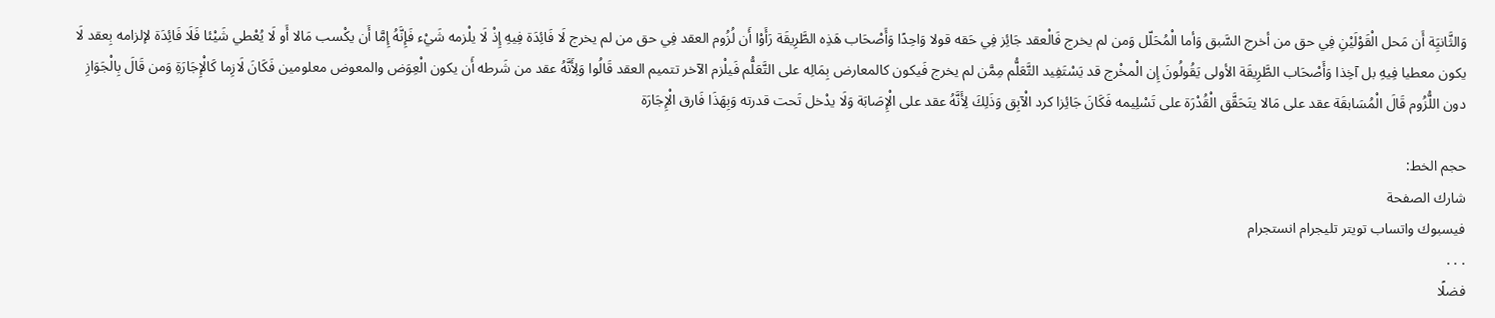وَالثَّانيَِة أَن مَحل الْقَوْلَيْنِ فِي حق من أخرج السَّبق وَأما الْمُحَلّل وَمن لم يخرج فَالْعقد جَائِز فِي حَقه قولا وَاحِدًا وَأَصْحَاب هَذِه الطَّرِيقَة رَأَوْا أَن لُزُوم العقد فِي حق من لم يخرج لَا فَائِدَة فِيهِ إِذْ لَا يلْزمه شَيْء فَإِنَّهُ إِمَّا أَن يكْسب مَالا أَو لَا يُعْطي شَيْئا فَلَا فَائِدَة لإلزامه بِعقد لَا يكون معطيا فِيهِ بل آخِذا وَأَصْحَاب الطَّرِيقَة الأولى يَقُولُونَ إِن الْمخْرج قد يَسْتَفِيد التَّعَلُّم مِمَّن لم يخرج فَيكون كالمعارض بِمَالِه على التَّعَلُّم فَيلْزم الآخر تتميم العقد قَالُوا وَلِأَنَّهُ عقد من شَرطه أَن يكون الْعِوَض والمعوض معلومين فَكَانَ لَازِما كَالْإِجَارَةِ وَمن قَالَ بِالْجَوَازِ دون اللُّزُوم قَالَ الْمُسَابقَة عقد على مَالا يتَحَقَّق الْقُدْرَة على تَسْلِيمه فَكَانَ جَائِزا كرد الْآبِق وَذَلِكَ لِأَنَّهُ عقد على الْإِصَابَة وَلَا يدْخل تَحت قدرته وَبِهَذَا فَارق الْإِجَارَة

حجم الخط:
شارك الصفحة
فيسبوك واتساب تويتر تليجرام انستجرام
. . .
فضلًا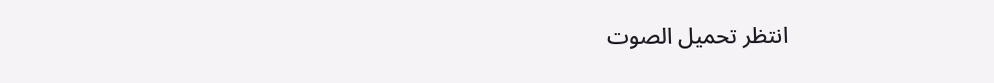انتظر تحميل الصوت